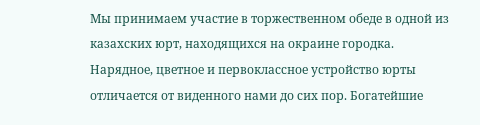Мы принимаем участие в торжественном обеде в одной из казахских юрт, находящихся на окраине городка. Нарядное, цветное и первоклассное устройство юрты отличается от виденного нами до сих пор. Богатейшие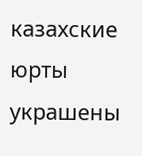казахские юрты украшены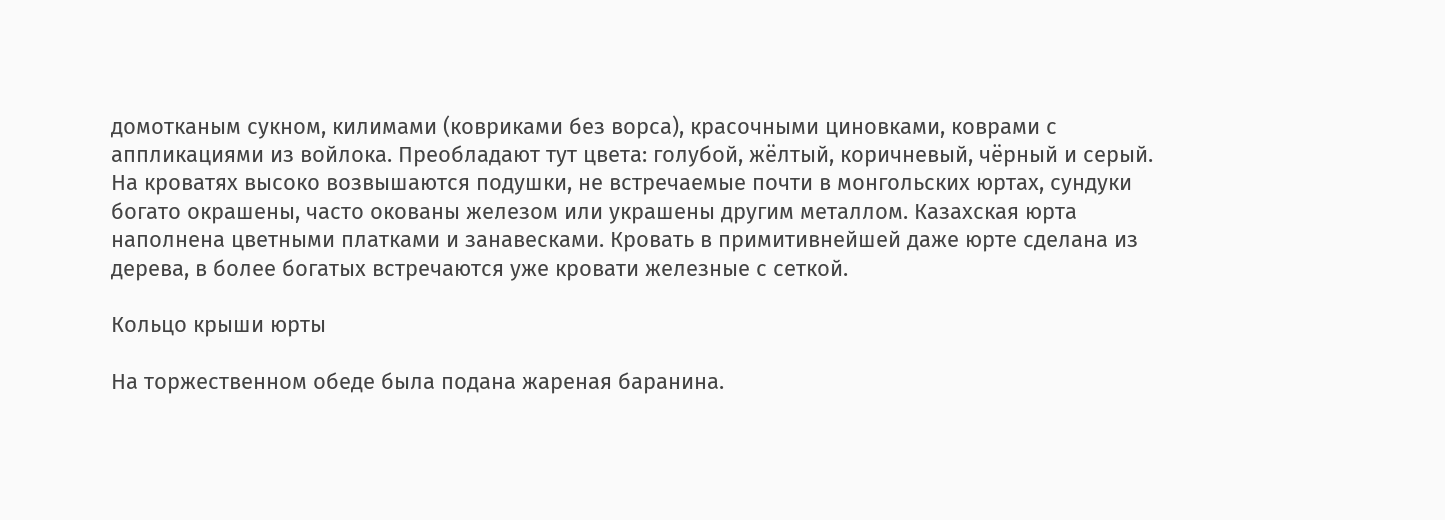домотканым сукном, килимами (ковриками без ворса), красочными циновками, коврами с аппликациями из войлока. Преобладают тут цвета: голубой, жёлтый, коричневый, чёрный и серый. На кроватях высоко возвышаются подушки, не встречаемые почти в монгольских юртах, сундуки богато окрашены, часто окованы железом или украшены другим металлом. Казахская юрта наполнена цветными платками и занавесками. Кровать в примитивнейшей даже юрте сделана из дерева, в более богатых встречаются уже кровати железные с сеткой.

Кольцо крыши юрты

На торжественном обеде была подана жареная баранина.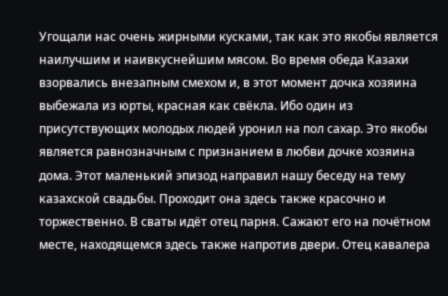Угощали нас очень жирными кусками, так как это якобы является наилучшим и наивкуснейшим мясом. Во время обеда Казахи взорвались внезапным смехом и, в этот момент дочка хозяина выбежала из юрты, красная как свёкла. Ибо один из присутствующих молодых людей уронил на пол сахар. Это якобы является равнозначным с признанием в любви дочке хозяина дома. Этот маленький эпизод направил нашу беседу на тему казахской свадьбы. Проходит она здесь также красочно и торжественно. В сваты идёт отец парня. Сажают его на почётном месте, находящемся здесь также напротив двери. Отец кавалера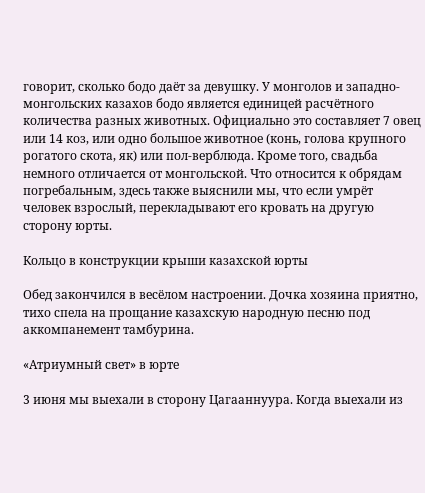говорит, сколько бодо даёт за девушку. У монголов и западно-монгольских казахов бодо является единицей расчётного количества разных животных. Официально это составляет 7 овец или 14 коз, или одно большое животное (конь, голова крупного рогатого скота, як) или пол-верблюда. Кроме того, свадьба немного отличается от монгольской. Что относится к обрядам погребальным, здесь также выяснили мы, что если умрёт человек взрослый, перекладывают его кровать на другую сторону юрты.

Кольцо в конструкции крыши казахской юрты

Обед закончился в весёлом настроении. Дочка хозяина приятно, тихо спела на прощание казахскую народную песню под аккомпанемент тамбурина.

«Атриумный свет» в юрте

3 июня мы выехали в сторону Цагааннуура. Когда выехали из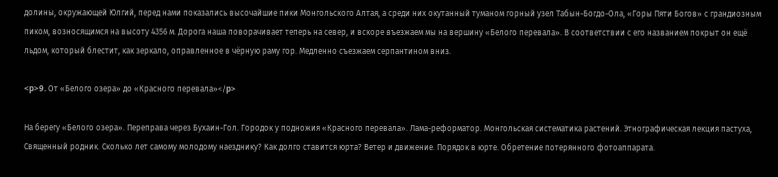долины, окружающей Юлгий, перед нами показались высочайшие пики Монгольского Алтая, а среди них окутанный туманом горный узел Табын-Богдо-Ола, «Горы Пяти Богов» с грандиозным пиком, возносящимся на высоту 4356 м. Дорога наша поворачивает теперь на север, и вскоре въезжаем мы на вершину «Белого перевала». В соответствии с его названием покрыт он ещё льдом, который блестит, как зеркало, оправленное в чёрную раму гор. Медленно съезжаем серпантином вниз.

<p>9. От «Белого озера» до «Красного перевала»</p>

На берегу «Белого озера». Переправа через Бухаин-Гол. Городок у подножия «Красного перевала». Лама-реформатор. Монгольская систематика растений. Этнографическая лекция пастуха, Священный родник. Сколько лет самому молодому наезднику? Как долго ставится юрта? Ветер и движение. Порядок в юрте. Обретение потерянного фотоаппарата.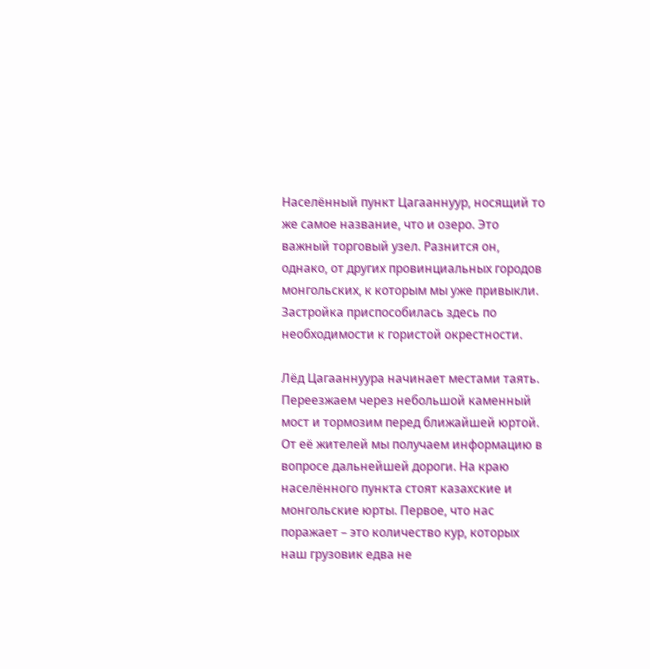Населённый пункт Цагааннуур, носящий то же самое название, что и озеро. Это важный торговый узел. Разнится он, однако, от других провинциальных городов монгольских, к которым мы уже привыкли. Застройка приспособилась здесь по необходимости к гористой окрестности.

Лёд Цагааннуура начинает местами таять. Переезжаем через небольшой каменный мост и тормозим перед ближайшей юртой. От её жителей мы получаем информацию в вопросе дальнейшей дороги. На краю населённого пункта стоят казахские и монгольские юрты. Первое, что нас поражает – это количество кур, которых наш грузовик едва не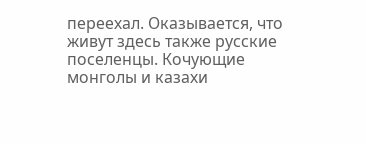переехал. Оказывается, что живут здесь также русские поселенцы. Кочующие монголы и казахи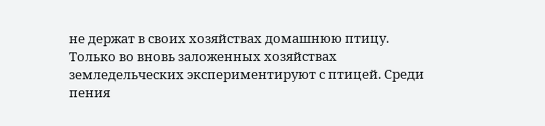не держат в своих хозяйствах домашнюю птицу. Только во вновь заложенных хозяйствах земледельческих экспериментируют с птицей. Среди пения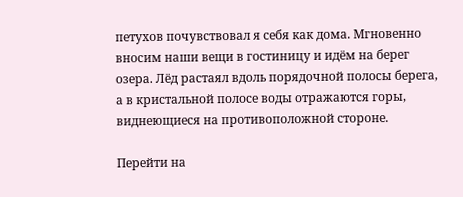петухов почувствовал я себя как дома. Мгновенно вносим наши вещи в гостиницу и идём на берег озера. Лёд растаял вдоль порядочной полосы берега, а в кристальной полосе воды отражаются горы, виднеющиеся на противоположной стороне.

Перейти на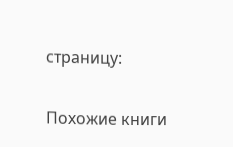страницу:

Похожие книги